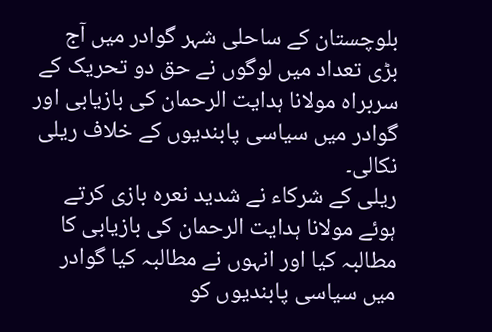بلوچستان کے ساحلی شہر گوادر میں آج بڑی تعداد میں لوگوں نے حق دو تحریک کے سربراہ مولانا ہدایت الرحمان کی بازیابی اور گوادر میں سیاسی پابندیوں کے خلاف ریلی نکالی۔
ریلی کے شرکاء نے شدید نعرہ بازی کرتے ہوئے مولانا ہدایت الرحمان کی بازیابی کا مطالبہ کیا اور انہوں نے مطالبہ کیا گوادر میں سیاسی پابندیوں کو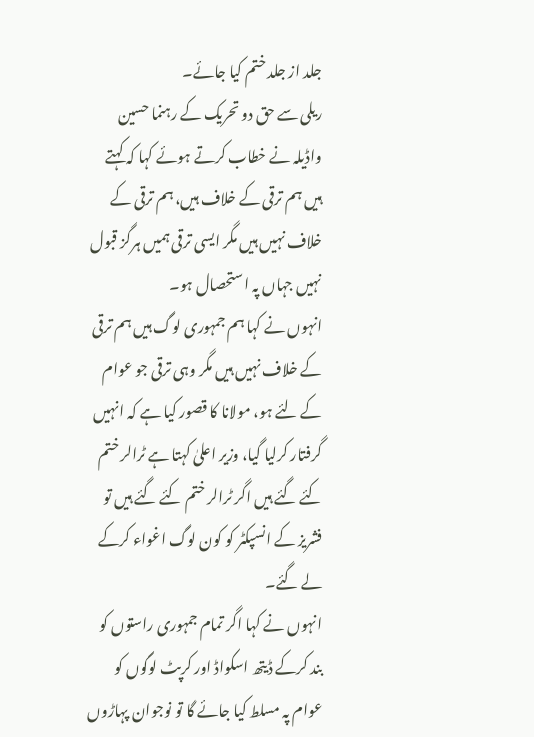جلد از جلد ختم کیا جائے۔
ریلی سے حق دو تحریک کے رہنما حسین واڈیلہ نے خطاب کرتے ہوئے کہا کہ کہتے ہیں ہم ترقی کے خلاف ہیں، ہم ترقی کے خلاف نہیں ہیں مگر ایسی ترقی ہمیں ہرگز قبول نہیں جہاں پہ استحصال ہو۔
انہوں نے کہا ہم جمہوری لوگ ہیں ہم ترقی کے خلاف نہیں ہیں مگر وہی ترقی جو عوام کے لئے ہو، مولانا کا قصور کیا ہے کہ انہیں گرفتار کرلیا گیا، وزیر اعلیٰ کہتا ہے ٹرالر ختم کئے گئے ہیں اگر ٹرالر ختم کئے گئے ہیں تو فشریز کے انسپکٹر کو کون لوگ اغواء کرکے لے گئے۔
انہوں نے کہا اگر تمام جمہوری راستوں کو بند کرکے ڈیتھ اسکواڈ اور کرپٹ لوگوں کو عوام پہ مسلط کیا جائے گا تو نوجوان پہاڑوں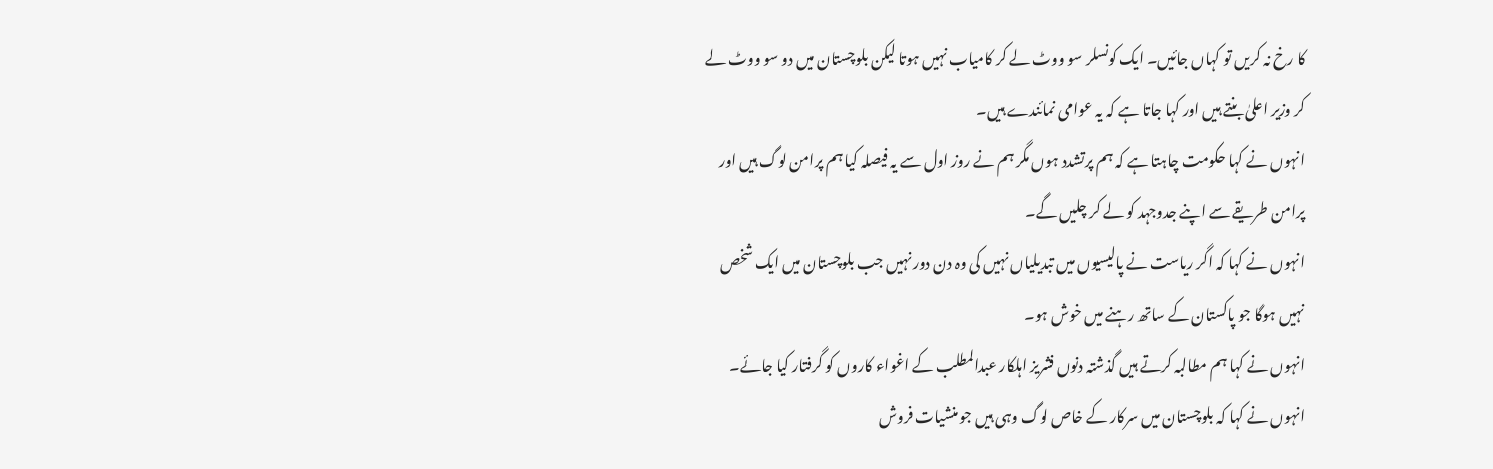کا رخ نہ کریں تو کہاں جائیں۔ ایک کونسلر سو ووٹ لے کر کامیاب نہیں ہوتا لیکن بلوچستان میں دو سو ووٹ لے کر وزیر اعلیٰ بنتے ہیں اور کہا جاتا ہے کہ یہ عوامی نمائندے ہیں۔
انہوں نے کہا حکومت چاہتا ہے کہ ہم پرتشدد ہوں مگر ہم نے روز اول سے یہ فیصلہ کیا ہم پرامن لوگ ہیں اور پرامن طریقے سے اپنے جدوجہد کو لے کر چلیں گے۔
انہوں نے کہا کہ اگر ریاست نے پالیسیوں میں تبدیلیاں نہیں کی وہ دن دور نہیں جب بلوچستان میں ایک شخص نہیں ہوگا جو پاکستان کے ساتھ رہنے میں خوش ہو۔
انہوں نے کہا ہم مطالبہ کرتے ہیں گذشتہ دنوں فشریز اہلکار عبدالمطلب کے اغواء کاروں کو گرفتار کیا جائے۔
انہوں نے کہا کہ بلوچستان میں سرکار کے خاص لوگ وہی ہیں جو منشیات فروش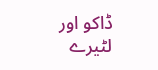ڈاکو اور لٹیرے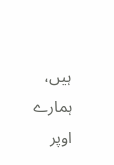ہیں، ہمارے اوپر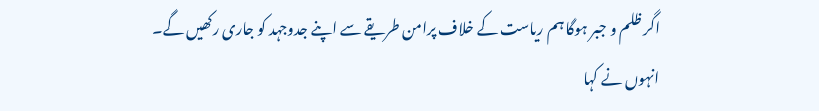اگر ظلم و جبر ہوگا ہم ریاست کے خلاف پرامن طریقے سے اپنے جدوجہد کو جاری رکھیں گے۔
انہوں نے کہا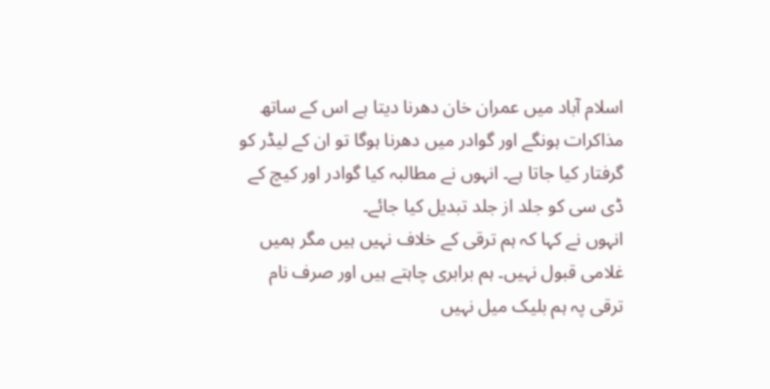اسلام آباد میں عمران خان دھرنا دیتا ہے اس کے ساتھ مذاکرات ہونگے اور گوادر میں دھرنا ہوگا تو ان کے لیڈر کو گرفتار کیا جاتا ہے۔ انہوں نے مطالبہ کیا گوادر اور کیچ کے ڈی سی کو جلد از جلد تبدیل کیا جائے۔
انہوں نے کہا کہ ہم ترقی کے خلاف نہیں ہیں مگر ہمیں غلامی قبول نہیں۔ ہم برابری چاہتے ہیں اور صرف نام ترقی پہ ہم بلیک میل نہیں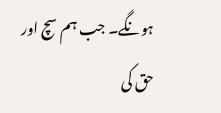ہونگے۔ جب ہم سچ اور حق کی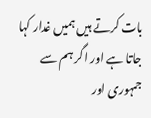بات کرتے ہیں ہمیں غدار کہا جاتا ہے اور اگر ہم سے جمہوری اور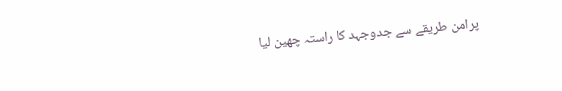پرامن طریقے سے جدوجہد کا راستہ چھین لیا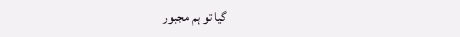گیا تو ہم مجبور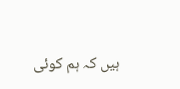ہیں کہ ہم کوئی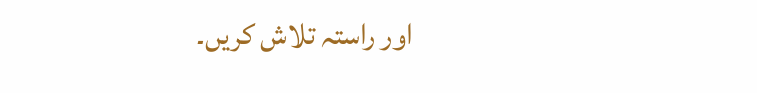اور راستہ تلاش کریں۔